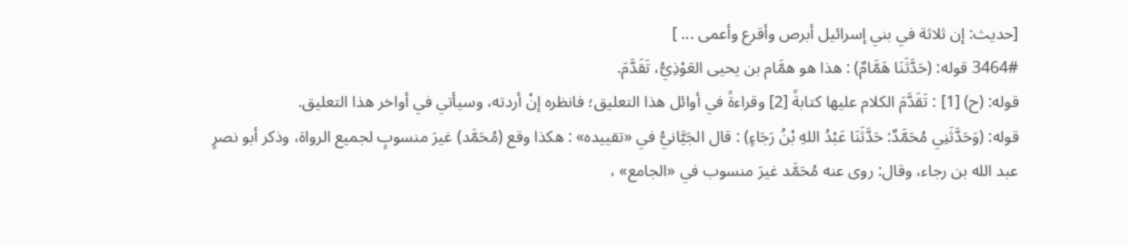[حديث: إن ثلاثة في بني إسرائيل أبرص وأقرع وأعمى ... ]
3464# قوله: (حَدَّثَنَا هَمَّامٌ) : هذا هو همَّام بن يحيى العَوْذِيُّ، تَقَدَّمَ.
قوله: (ح) [1] : تَقَدَّمَ الكلام عليها كتابةً [2] وقراءةً في أوائل هذا التعليق؛ فانظره إنْ أردته، وسيأتي في أواخر هذا التعليق.
قوله: (وَحَدَّثَنِي مُحَمَّدٌ: حَدَّثَنَا عَبْدُ اللهِ بْنُ رَجَاءٍ) : قال الجَيَّانيُّ في «تقييده» : هكذا وقع (مُحَمَّد) غيرَ منسوبٍ لجميع الرواة، وذكر أبو نصرٍ عبد الله بن رجاء، وقال: روى عنه مُحَمَّد غيرَ منسوب في «الجامع» ،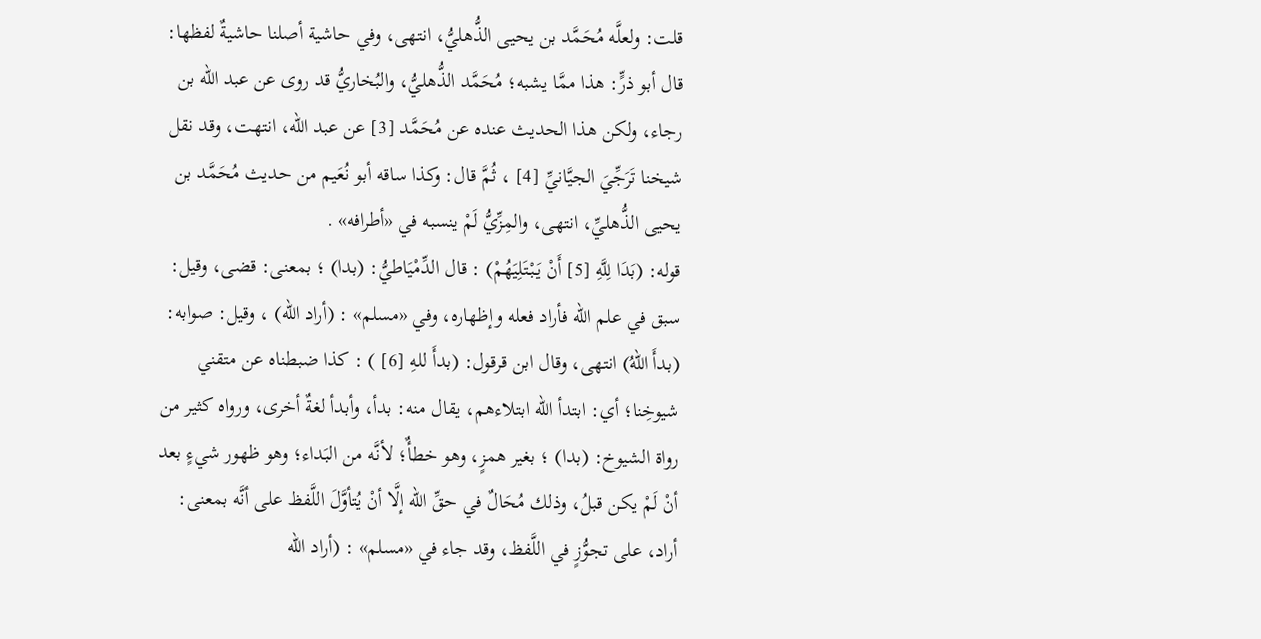قلت: ولعلَّه مُحَمَّد بن يحيى الذُّهليُّ، انتهى، وفي حاشية أصلنا حاشيةٌ لفظها: قال أبو ذرٍّ: هذا ممَّا يشبه؛ مُحَمَّد الذُّهليُّ، والبُخاريُّ قد روى عن عبد الله بن رجاء، ولكن هذا الحديث عنده عن مُحَمَّد [3] عن عبد الله، انتهت، وقد نقل شيخنا تَرَجِّيَ الجيَّانيِّ [4] ، ثُمَّ قال: وكذا ساقه أبو نُعَيم من حديث مُحَمَّد بن يحيى الذُّهليِّ، انتهى، والمِزِّيُّ لَمْ ينسبه في «أطرافه» .
قوله: (بَدَا لِلَّهِ [5] أَنْ يَبْتَلِيَهُمْ) : قال الدِّمْيَاطيُّ: (بدا) ؛ بمعنى: قضى، وقيل: سبق في علم الله فأراد فعله وإظهاره، وفي «مسلم» : (أراد الله) ، وقيل: صوابه: (بدأَ اللهُ) انتهى، وقال ابن قرقول: (بدأَ للهِ [6] ) : كذا ضبطناه عن متقني شيوخِنا؛ أي: ابتدأ الله ابتلاءهم، يقال منه: بدأ، وأبدأ لغةٌ أخرى، ورواه كثير من رواة الشيوخ: (بدا) ؛ بغير همزٍ، وهو خطأٌ؛ لأنَّه من البَداء؛ وهو ظهور شيءٍ بعد أنْ لَمْ يكن قبلُ، وذلك مُحَالٌ في حقِّ الله إلَّا أنْ يُتأوَّلَ اللَّفظ على أنَّه بمعنى: أراد، على تجوُّزٍ في اللَّفظ، وقد جاء في «مسلم» : (أراد الله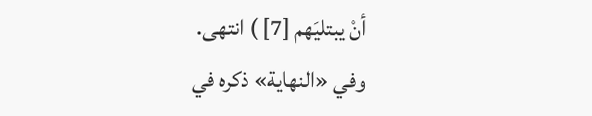أنْ يبتليَهم [7] ) انتهى.
وفي «النهاية» ذكره في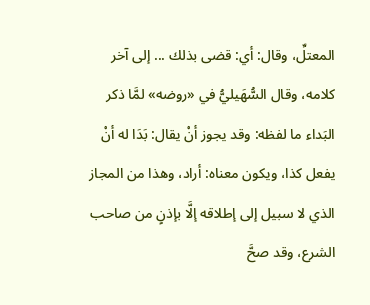المعتلِّ، وقال: أي: قضى بذلك ... إلى آخر كلامه، وقال السُّهَيليُّ في «روضه» لمَّا ذكر البَداء ما لفظه: وقد يجوز أنْ يقال: بَدَا له أنْ يفعل كذا، ويكون معناه: أراد، وهذا من المجاز الذي لا سبيل إلى إطلاقه إلَّا بإذنٍ من صاحب الشرع، وقد صحَّ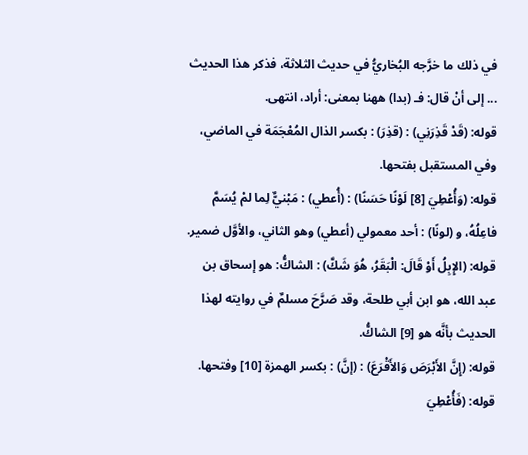في ذلك ما خرَّجه البُخاريُّ في حديث الثلاثة، فذكر هذا الحديث ... إلى أنْ قال: فـ (بدا) ههنا بمعنى: أراد، انتهى.
قوله: (قَدْ قَذِرَنِي) : (قذِرَ) : بكسر الذال المُعْجَمَة في الماضي، وفي المستقبل بفتحها.
قوله: (وَأُعْطِيَ [8] لَوْنًا حَسَنًا) : (أُعطي) : مَبْنيٌّ لِما لمْ يُسَمَّ فاعِلُهُ، و (لونًا) : أحد معمولي (أعطي) وهو الثاني، والأوَّل ضمير.
قوله: (الإِبِلُ أَوْ قَالَ: الْبَقَرُ، هُوَ شَكَّ) : الشاكُّ: هو إسحاق بن عبد الله، هو ابن أبي طلحة، وقد صَرَّحَ مسلمٌ في روايته لهذا الحديث بأنَّه هو [9] الشاكُّ.
قوله: (إِنَّ الأَبْرَصَ وَالأَقْرَعَ) : (إنَّ) : بكسر الهمزة [10] وفتحها.
قوله: (فَأُعْطِيَ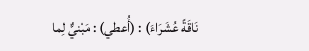نَاقَةً عُشَرَاءَ) : (أُعطي) : مَبْنيٌّ لِما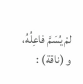لمْ يُسَمَّ فاعِلُهُ، و (ناقة) :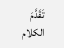تَقَدَّمَ الكلام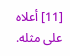[11] أعلاه على مثله.